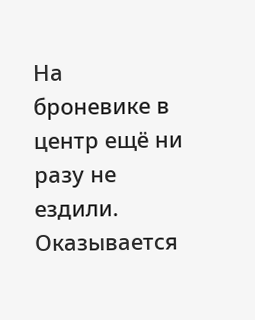На броневике в центр ещё ни разу не ездили. Оказывается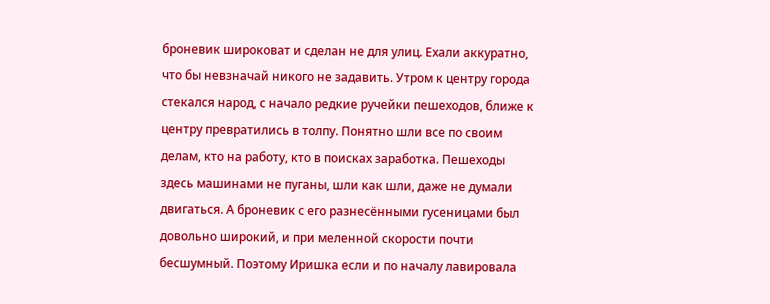броневик широковат и сделан не для улиц. Ехали аккуратно, что бы невзначай никого не задавить. Утром к центру города стекался народ, с начало редкие ручейки пешеходов, ближе к центру превратились в толпу. Понятно шли все по своим делам, кто на работу, кто в поисках заработка. Пешеходы здесь машинами не пуганы, шли как шли, даже не думали двигаться. А броневик с его разнесёнными гусеницами был довольно широкий, и при меленной скорости почти бесшумный. Поэтому Иришка если и по началу лавировала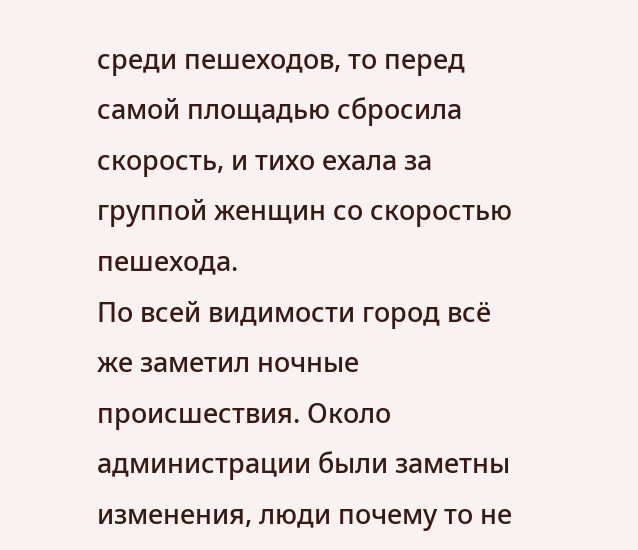среди пешеходов, то перед самой площадью сбросила скорость, и тихо ехала за группой женщин со скоростью пешехода.
По всей видимости город всё же заметил ночные происшествия. Около администрации были заметны изменения, люди почему то не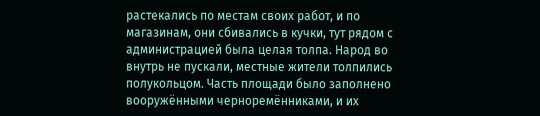растекались по местам своих работ, и по магазинам, они сбивались в кучки, тут рядом с администрацией была целая толпа. Народ во внутрь не пускали, местные жители толпились полукольцом. Часть площади было заполнено вооружёнными черноремённиками, и их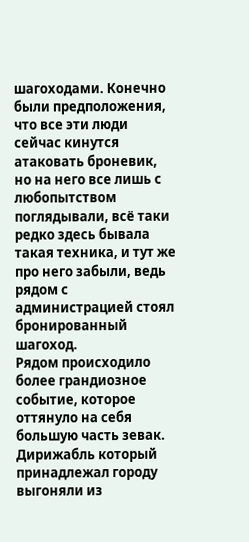шагоходами. Конечно были предположения, что все эти люди сейчас кинутся атаковать броневик, но на него все лишь с любопытством поглядывали, всё таки редко здесь бывала такая техника, и тут же про него забыли, ведь рядом с администрацией стоял бронированный шагоход.
Рядом происходило более грандиозное событие, которое оттянуло на себя большую часть зевак. Дирижабль который принадлежал городу выгоняли из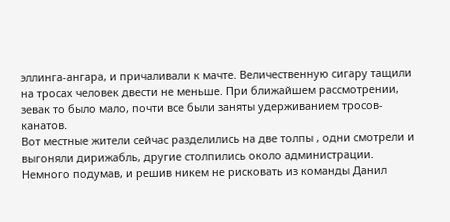эллинга-ангара, и причаливали к мачте. Величественную сигару тащили на тросах человек двести не меньше. При ближайшем рассмотрении, зевак то было мало, почти все были заняты удерживанием тросов-канатов.
Вот местные жители сейчас разделились на две толпы , одни смотрели и выгоняли дирижабль, другие столпились около администрации.
Немного подумав, и решив никем не рисковать из команды Данил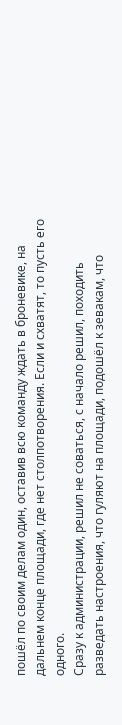пошёл по своим делам один, оставив всю команду ждать в броневике, на дальнем конце площади, где нет столпотворения. Если и схватят, то пусть его одного.
Сразу к администрации, решил не соваться, с начало решил, походить разведать настроения, что гуляют на площади, подошёл к зевакам, что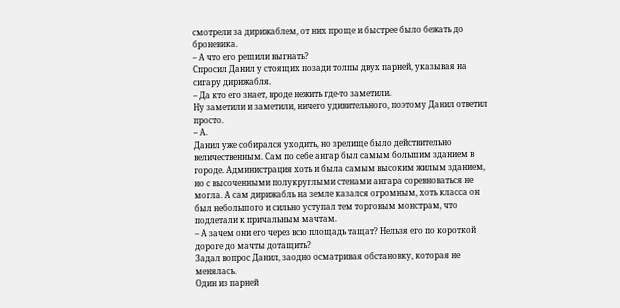смотрели за дирижаблем, от них проще и быстрее было бежать до броневика.
– А что его решили выгнать?
Спросил Данил у стоящих позади толпы двух парней, указывая на сигару дирижабля.
– Да кто его знает, вроде нежить где-то заметили.
Ну заметили и заметили, ничего удивительного, поэтому Данил ответил просто.
– А.
Данил уже собирался уходить, но зрелище было действительно величественным. Сам по себе ангар был самым большим зданием в городе. Администрация хоть и была самым высоким жилым зданием, но с высоченными полукруглыми стенами ангара соревноваться не могла. А сам дирижабль на земле казался огромным, хоть класса он был небольшого и сильно уступал тем торговым монстрам, что подлетали к причальным мачтам.
– А зачем они его через всю площадь тащат? Нельзя его по короткой дороге до мачты дотащить?
Задал вопрос Данил, заодно осматривая обстановку, которая не менялась.
Один из парней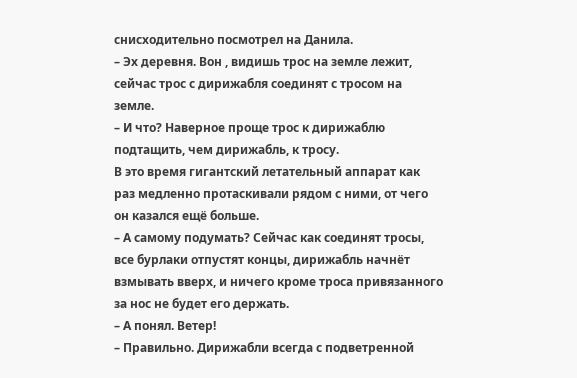снисходительно посмотрел на Данила.
– Эх деревня. Вон , видишь трос на земле лежит, сейчас трос с дирижабля соединят с тросом на земле.
– И что? Наверное проще трос к дирижаблю подтащить, чем дирижабль, к тросу.
В это время гигантский летательный аппарат как раз медленно протаскивали рядом с ними, от чего он казался ещё больше.
– А самому подумать? Сейчас как соединят тросы, все бурлаки отпустят концы, дирижабль начнёт взмывать вверх, и ничего кроме троса привязанного за нос не будет его держать.
– А понял. Ветер!
– Правильно. Дирижабли всегда с подветренной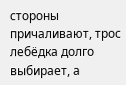стороны причаливают, трос лебёдка долго выбирает, а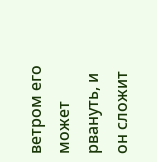ветром его может рвануть, и он сложит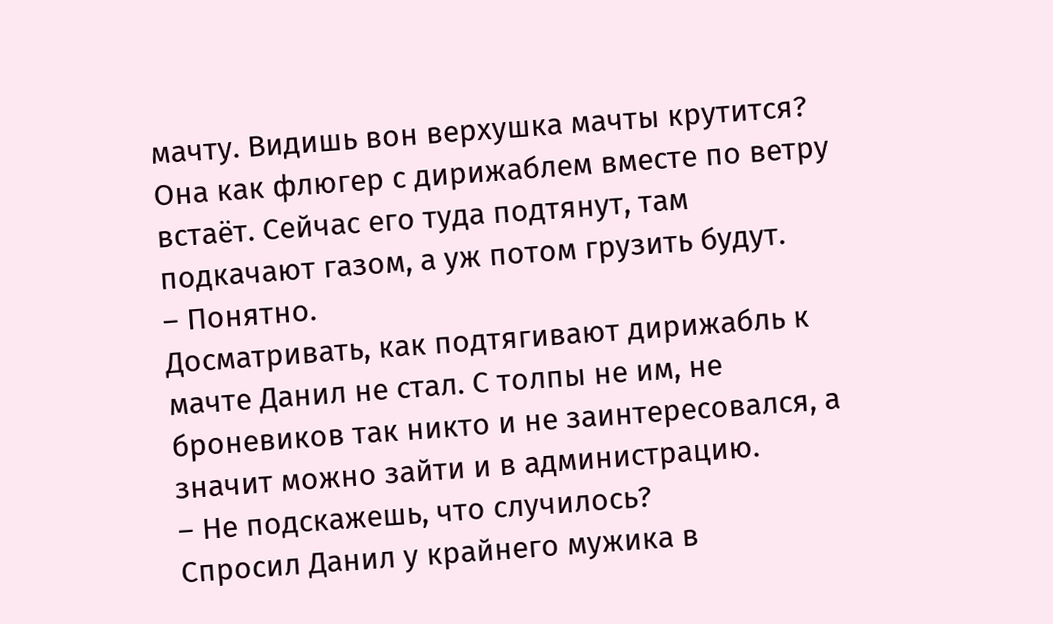мачту. Видишь вон верхушка мачты крутится? Она как флюгер с дирижаблем вместе по ветру встаёт. Сейчас его туда подтянут, там подкачают газом, а уж потом грузить будут.
– Понятно.
Досматривать, как подтягивают дирижабль к мачте Данил не стал. С толпы не им, не броневиков так никто и не заинтересовался, а значит можно зайти и в администрацию.
– Не подскажешь, что случилось?
Спросил Данил у крайнего мужика в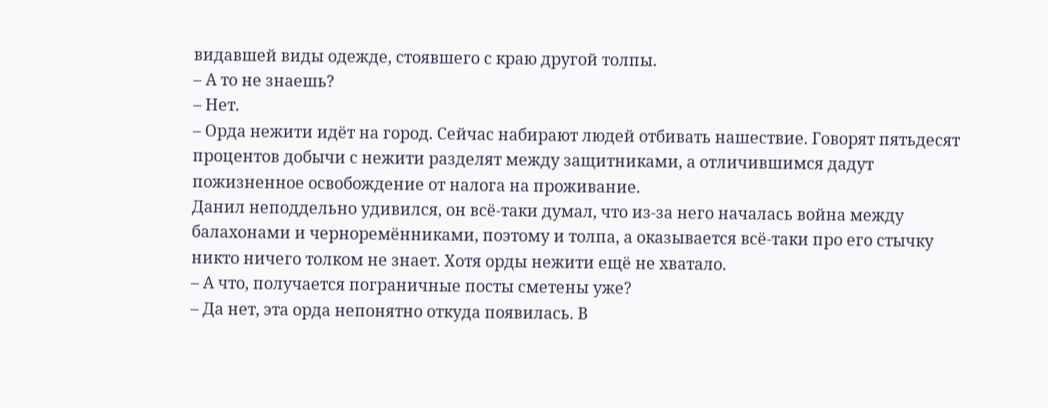видавшей виды одежде, стоявшего с краю другой толпы.
– А то не знаешь?
– Нет.
– Орда нежити идёт на город. Сейчас набирают людей отбивать нашествие. Говорят пятьдесят процентов добычи с нежити разделят между защитниками, а отличившимся дадут пожизненное освобождение от налога на проживание.
Данил неподдельно удивился, он всё-таки думал, что из-за него началась война между балахонами и черноремённиками, поэтому и толпа, а оказывается всё-таки про его стычку никто ничего толком не знает. Хотя орды нежити ещё не хватало.
– А что, получается пограничные посты сметены уже?
– Да нет, эта орда непонятно откуда появилась. В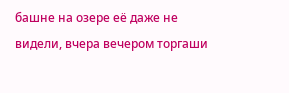башне на озере её даже не видели, вчера вечером торгаши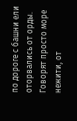по дороге с башни ели оторвались от орды. Говорят просто море нежити, от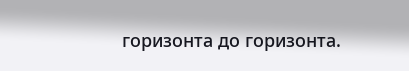горизонта до горизонта.